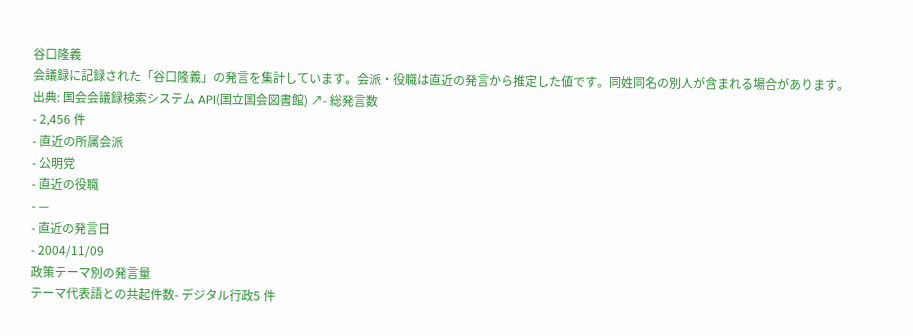谷口隆義
会議録に記録された「谷口隆義」の発言を集計しています。会派・役職は直近の発言から推定した値です。同姓同名の別人が含まれる場合があります。
出典: 国会会議録検索システム API(国立国会図書館) ↗- 総発言数
- 2,456 件
- 直近の所属会派
- 公明党
- 直近の役職
- —
- 直近の発言日
- 2004/11/09
政策テーマ別の発言量
テーマ代表語との共起件数- デジタル行政5 件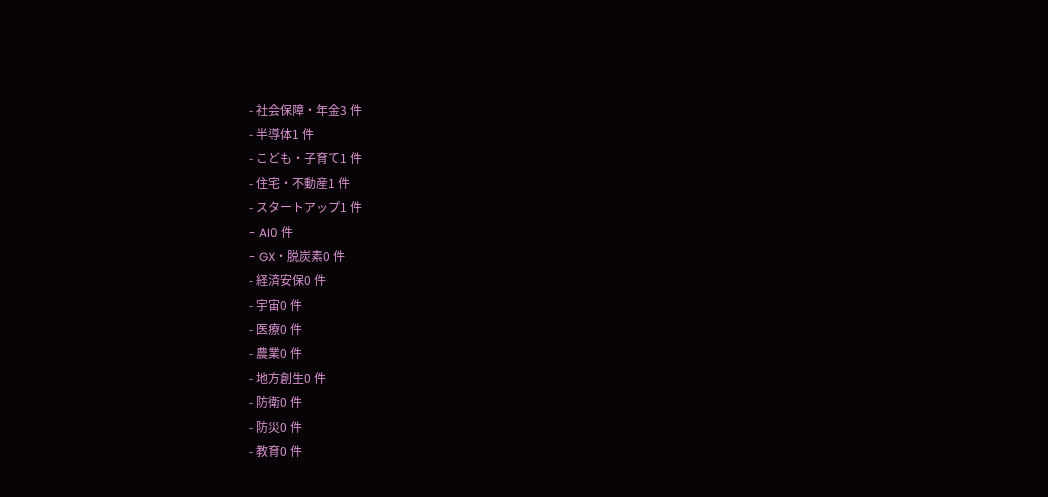- 社会保障・年金3 件
- 半導体1 件
- こども・子育て1 件
- 住宅・不動産1 件
- スタートアップ1 件
- AI0 件
- GX・脱炭素0 件
- 経済安保0 件
- 宇宙0 件
- 医療0 件
- 農業0 件
- 地方創生0 件
- 防衛0 件
- 防災0 件
- 教育0 件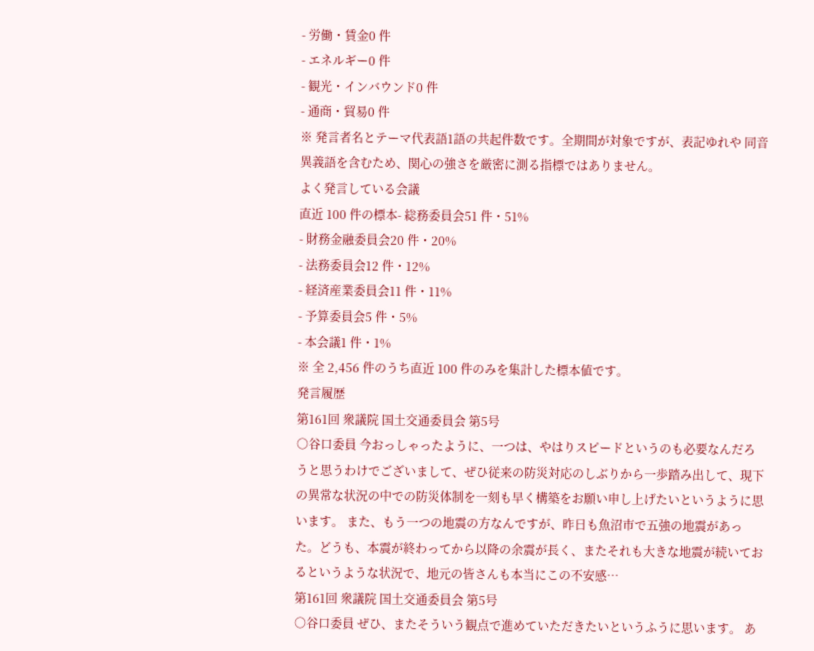- 労働・賃金0 件
- エネルギー0 件
- 観光・インバウンド0 件
- 通商・貿易0 件
※ 発言者名とテーマ代表語1語の共起件数です。全期間が対象ですが、表記ゆれや 同音異義語を含むため、関心の強さを厳密に測る指標ではありません。
よく発言している会議
直近 100 件の標本- 総務委員会51 件・51%
- 財務金融委員会20 件・20%
- 法務委員会12 件・12%
- 経済産業委員会11 件・11%
- 予算委員会5 件・5%
- 本会議1 件・1%
※ 全 2,456 件のうち直近 100 件のみを集計した標本値です。
発言履歴
第161回 衆議院 国土交通委員会 第5号
○谷口委員 今おっしゃったように、一つは、やはりスピードというのも必要なんだろうと思うわけでございまして、ぜひ従来の防災対応のしぶりから一歩踏み出して、現下の異常な状況の中での防災体制を一刻も早く構築をお願い申し上げたいというように思います。 また、もう一つの地震の方なんですが、昨日も魚沼市で五強の地震があった。どうも、本震が終わってから以降の余震が長く、またそれも大きな地震が続いておるというような状況で、地元の皆さんも本当にこの不安感…
第161回 衆議院 国土交通委員会 第5号
○谷口委員 ぜひ、またそういう観点で進めていただきたいというふうに思います。 あ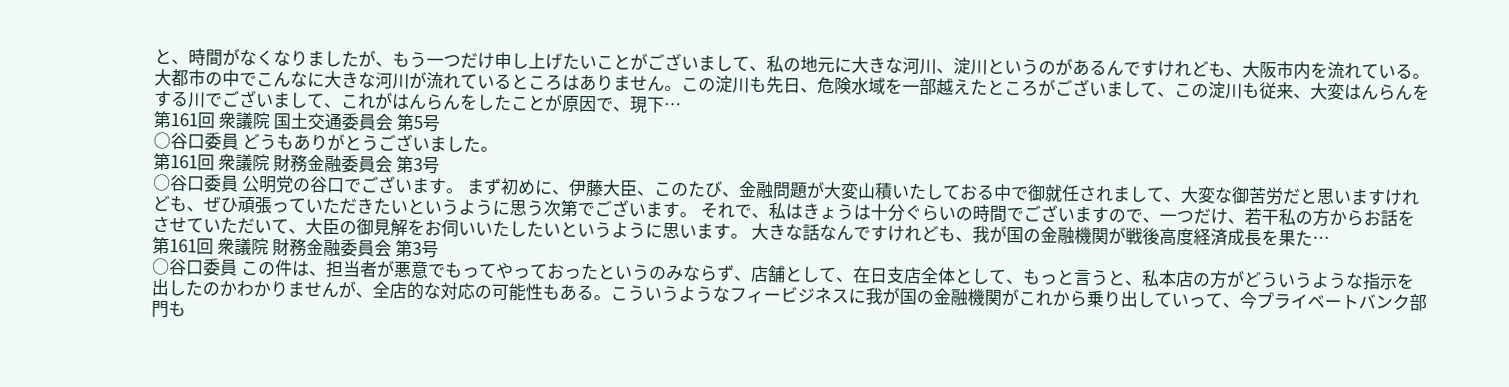と、時間がなくなりましたが、もう一つだけ申し上げたいことがございまして、私の地元に大きな河川、淀川というのがあるんですけれども、大阪市内を流れている。大都市の中でこんなに大きな河川が流れているところはありません。この淀川も先日、危険水域を一部越えたところがございまして、この淀川も従来、大変はんらんをする川でございまして、これがはんらんをしたことが原因で、現下…
第161回 衆議院 国土交通委員会 第5号
○谷口委員 どうもありがとうございました。
第161回 衆議院 財務金融委員会 第3号
○谷口委員 公明党の谷口でございます。 まず初めに、伊藤大臣、このたび、金融問題が大変山積いたしておる中で御就任されまして、大変な御苦労だと思いますけれども、ぜひ頑張っていただきたいというように思う次第でございます。 それで、私はきょうは十分ぐらいの時間でございますので、一つだけ、若干私の方からお話をさせていただいて、大臣の御見解をお伺いいたしたいというように思います。 大きな話なんですけれども、我が国の金融機関が戦後高度経済成長を果た…
第161回 衆議院 財務金融委員会 第3号
○谷口委員 この件は、担当者が悪意でもってやっておったというのみならず、店舗として、在日支店全体として、もっと言うと、私本店の方がどういうような指示を出したのかわかりませんが、全店的な対応の可能性もある。こういうようなフィービジネスに我が国の金融機関がこれから乗り出していって、今プライベートバンク部門も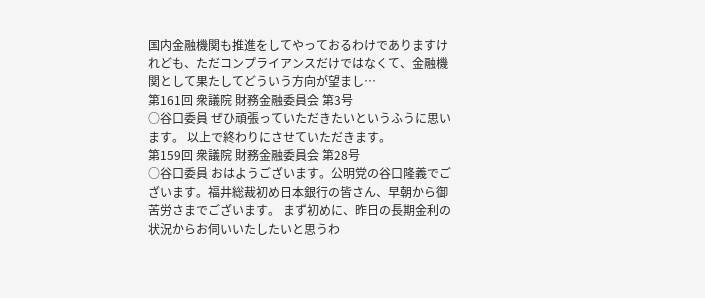国内金融機関も推進をしてやっておるわけでありますけれども、ただコンプライアンスだけではなくて、金融機関として果たしてどういう方向が望まし…
第161回 衆議院 財務金融委員会 第3号
○谷口委員 ぜひ頑張っていただきたいというふうに思います。 以上で終わりにさせていただきます。
第159回 衆議院 財務金融委員会 第28号
○谷口委員 おはようございます。公明党の谷口隆義でございます。福井総裁初め日本銀行の皆さん、早朝から御苦労さまでございます。 まず初めに、昨日の長期金利の状況からお伺いいたしたいと思うわ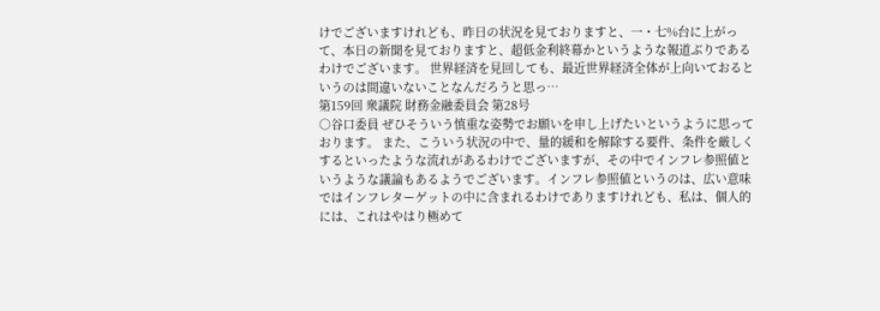けでございますけれども、昨日の状況を見ておりますと、一・七%台に上がって、本日の新聞を見ておりますと、超低金利終幕かというような報道ぶりであるわけでございます。 世界経済を見回しても、最近世界経済全体が上向いておるというのは間違いないことなんだろうと思っ…
第159回 衆議院 財務金融委員会 第28号
○谷口委員 ぜひそういう慎重な姿勢でお願いを申し上げたいというように思っております。 また、こういう状況の中で、量的緩和を解除する要件、条件を厳しくするといったような流れがあるわけでございますが、その中でインフレ参照値というような議論もあるようでございます。インフレ参照値というのは、広い意味ではインフレターゲットの中に含まれるわけでありますけれども、私は、個人的には、これはやはり極めて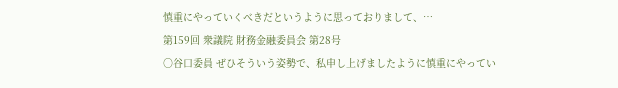慎重にやっていくべきだというように思っておりまして、…
第159回 衆議院 財務金融委員会 第28号
○谷口委員 ぜひそういう姿勢で、私申し上げましたように慎重にやってい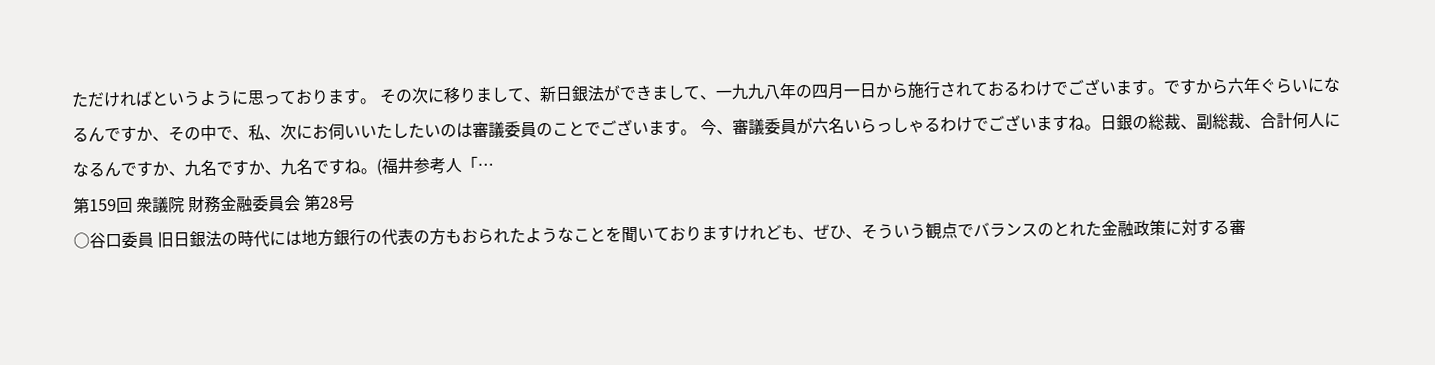ただければというように思っております。 その次に移りまして、新日銀法ができまして、一九九八年の四月一日から施行されておるわけでございます。ですから六年ぐらいになるんですか、その中で、私、次にお伺いいたしたいのは審議委員のことでございます。 今、審議委員が六名いらっしゃるわけでございますね。日銀の総裁、副総裁、合計何人になるんですか、九名ですか、九名ですね。(福井参考人「…
第159回 衆議院 財務金融委員会 第28号
○谷口委員 旧日銀法の時代には地方銀行の代表の方もおられたようなことを聞いておりますけれども、ぜひ、そういう観点でバランスのとれた金融政策に対する審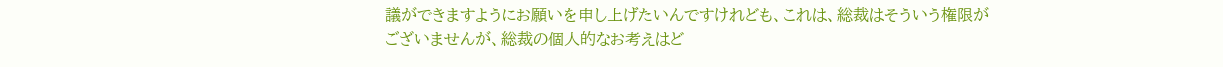議ができますようにお願いを申し上げたいんですけれども、これは、総裁はそういう権限がございませんが、総裁の個人的なお考えはど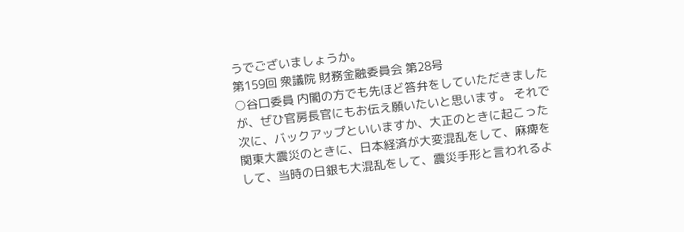うでございましょうか。
第159回 衆議院 財務金融委員会 第28号
○谷口委員 内閣の方でも先ほど答弁をしていただきましたが、ぜひ官房長官にもお伝え願いたいと思います。 それで次に、バックアップといいますか、大正のときに起こった関東大震災のときに、日本経済が大変混乱をして、麻痺をして、当時の日銀も大混乱をして、震災手形と言われるよ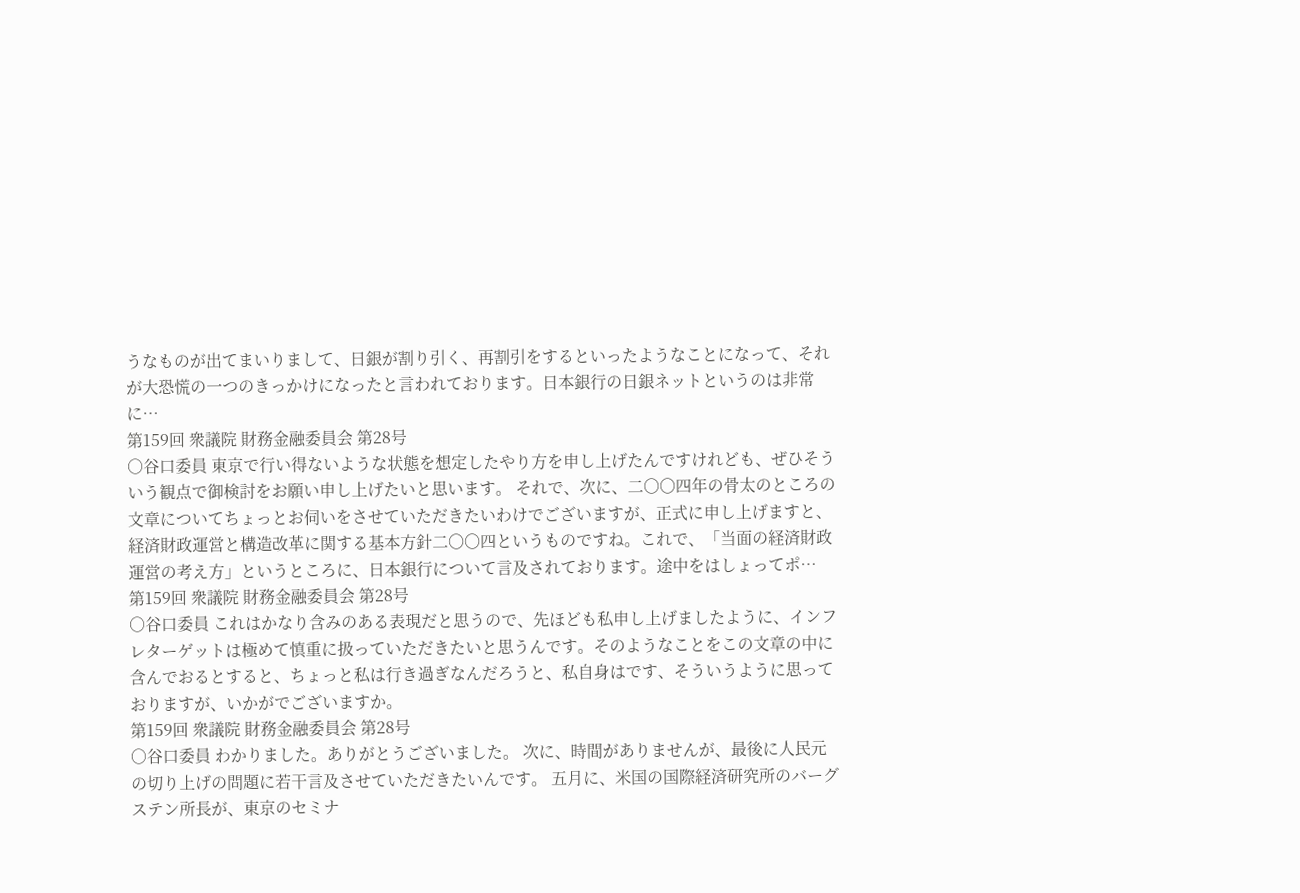うなものが出てまいりまして、日銀が割り引く、再割引をするといったようなことになって、それが大恐慌の一つのきっかけになったと言われております。日本銀行の日銀ネットというのは非常に…
第159回 衆議院 財務金融委員会 第28号
○谷口委員 東京で行い得ないような状態を想定したやり方を申し上げたんですけれども、ぜひそういう観点で御検討をお願い申し上げたいと思います。 それで、次に、二〇〇四年の骨太のところの文章についてちょっとお伺いをさせていただきたいわけでございますが、正式に申し上げますと、経済財政運営と構造改革に関する基本方針二〇〇四というものですね。これで、「当面の経済財政運営の考え方」というところに、日本銀行について言及されております。途中をはしょってポ…
第159回 衆議院 財務金融委員会 第28号
○谷口委員 これはかなり含みのある表現だと思うので、先ほども私申し上げましたように、インフレターゲットは極めて慎重に扱っていただきたいと思うんです。そのようなことをこの文章の中に含んでおるとすると、ちょっと私は行き過ぎなんだろうと、私自身はです、そういうように思っておりますが、いかがでございますか。
第159回 衆議院 財務金融委員会 第28号
○谷口委員 わかりました。ありがとうございました。 次に、時間がありませんが、最後に人民元の切り上げの問題に若干言及させていただきたいんです。 五月に、米国の国際経済研究所のバーグステン所長が、東京のセミナ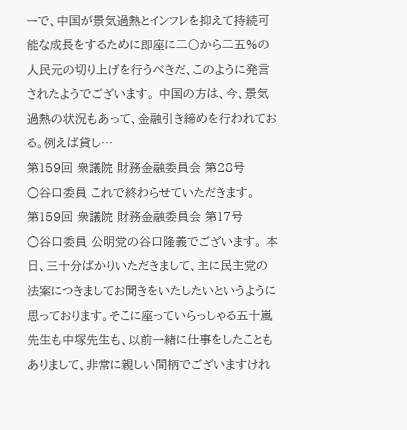ーで、中国が景気過熱とインフレを抑えて持続可能な成長をするために即座に二〇から二五%の人民元の切り上げを行うべきだ、このように発言されたようでございます。 中国の方は、今、景気過熱の状況もあって、金融引き締めを行われておる。例えば貸し…
第159回 衆議院 財務金融委員会 第28号
○谷口委員 これで終わらせていただきます。
第159回 衆議院 財務金融委員会 第17号
○谷口委員 公明党の谷口隆義でございます。 本日、三十分ばかりいただきまして、主に民主党の法案につきましてお聞きをいたしたいというように思っております。そこに座っていらっしゃる五十嵐先生も中塚先生も、以前一緒に仕事をしたこともありまして、非常に親しい間柄でございますけれ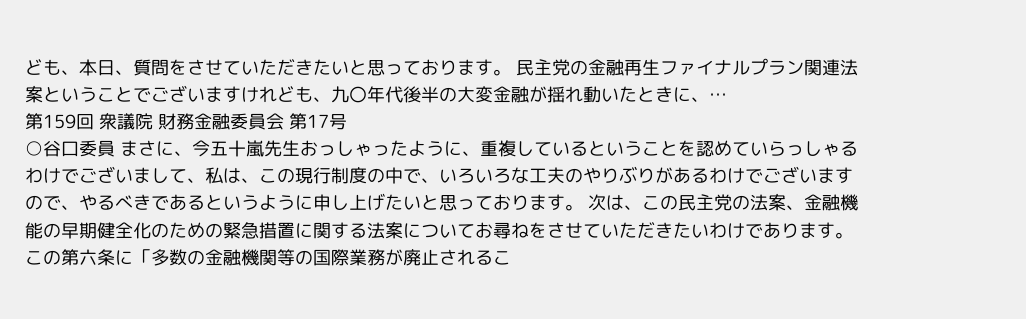ども、本日、質問をさせていただきたいと思っております。 民主党の金融再生ファイナルプラン関連法案ということでございますけれども、九〇年代後半の大変金融が揺れ動いたときに、…
第159回 衆議院 財務金融委員会 第17号
○谷口委員 まさに、今五十嵐先生おっしゃったように、重複しているということを認めていらっしゃるわけでございまして、私は、この現行制度の中で、いろいろな工夫のやりぶりがあるわけでございますので、やるべきであるというように申し上げたいと思っております。 次は、この民主党の法案、金融機能の早期健全化のための緊急措置に関する法案についてお尋ねをさせていただきたいわけであります。 この第六条に「多数の金融機関等の国際業務が廃止されるこ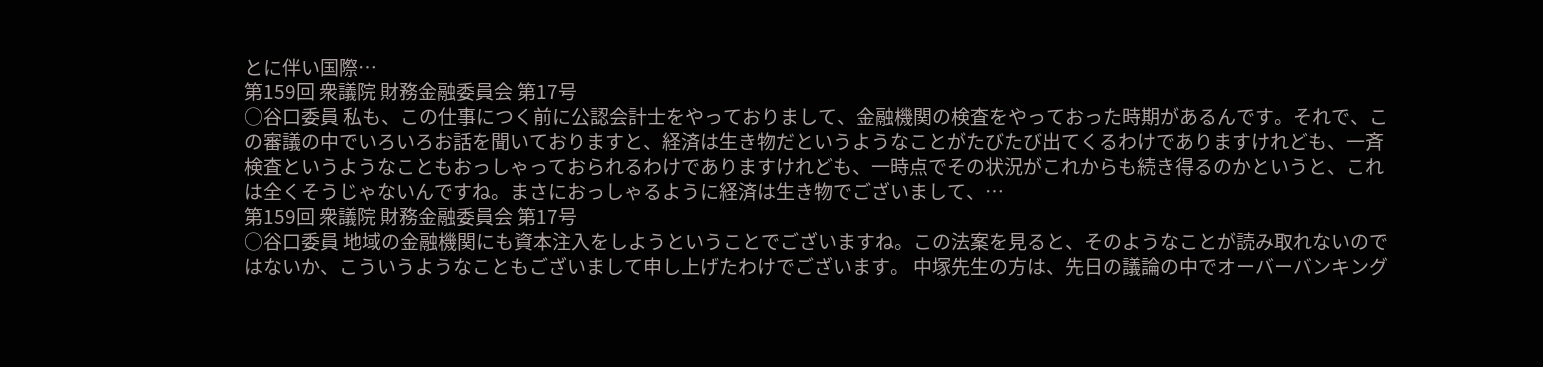とに伴い国際…
第159回 衆議院 財務金融委員会 第17号
○谷口委員 私も、この仕事につく前に公認会計士をやっておりまして、金融機関の検査をやっておった時期があるんです。それで、この審議の中でいろいろお話を聞いておりますと、経済は生き物だというようなことがたびたび出てくるわけでありますけれども、一斉検査というようなこともおっしゃっておられるわけでありますけれども、一時点でその状況がこれからも続き得るのかというと、これは全くそうじゃないんですね。まさにおっしゃるように経済は生き物でございまして、…
第159回 衆議院 財務金融委員会 第17号
○谷口委員 地域の金融機関にも資本注入をしようということでございますね。この法案を見ると、そのようなことが読み取れないのではないか、こういうようなこともございまして申し上げたわけでございます。 中塚先生の方は、先日の議論の中でオーバーバンキング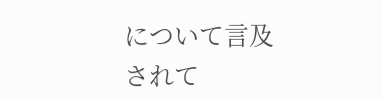について言及されて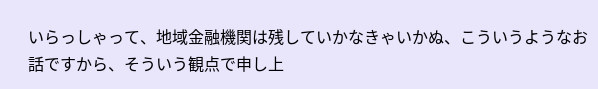いらっしゃって、地域金融機関は残していかなきゃいかぬ、こういうようなお話ですから、そういう観点で申し上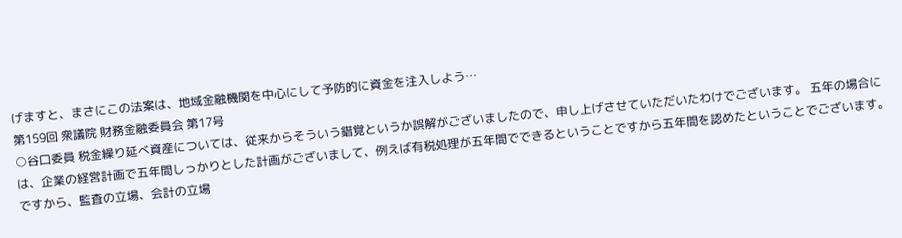げますと、まさにこの法案は、地域金融機関を中心にして予防的に資金を注入しよう…
第159回 衆議院 財務金融委員会 第17号
○谷口委員 税金繰り延べ資産については、従来からそういう錯覚というか誤解がございましたので、申し上げさせていただいたわけでございます。 五年の場合には、企業の経営計画で五年間しっかりとした計画がございまして、例えば有税処理が五年間でできるということですから五年間を認めたということでございます。ですから、監査の立場、会計の立場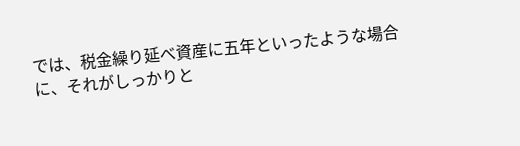では、税金繰り延べ資産に五年といったような場合に、それがしっかりと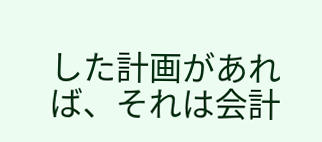した計画があれば、それは会計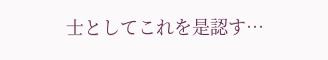士としてこれを是認す…